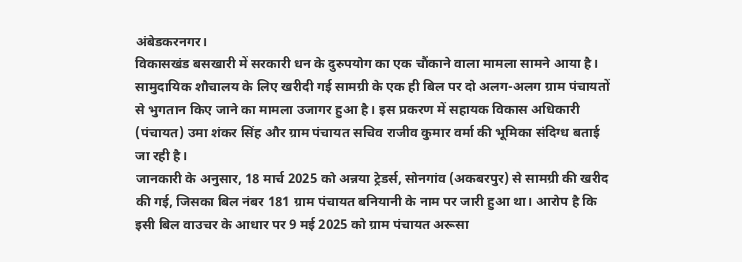अंबेडकरनगर।
विकासखंड बसखारी में सरकारी धन के दुरुपयोग का एक चौंकाने वाला मामला सामने आया है। सामुदायिक शौचालय के लिए खरीदी गई सामग्री के एक ही बिल पर दो अलग-अलग ग्राम पंचायतों से भुगतान किए जाने का मामला उजागर हुआ है। इस प्रकरण में सहायक विकास अधिकारी (पंचायत) उमा शंकर सिंह और ग्राम पंचायत सचिव राजीव कुमार वर्मा की भूमिका संदिग्ध बताई जा रही है।
जानकारी के अनुसार, 18 मार्च 2025 को अन्नया ट्रेडर्स, सोनगांव (अकबरपुर) से सामग्री की खरीद की गई, जिसका बिल नंबर 181 ग्राम पंचायत बनियानी के नाम पर जारी हुआ था। आरोप है कि इसी बिल वाउचर के आधार पर 9 मई 2025 को ग्राम पंचायत अरूसा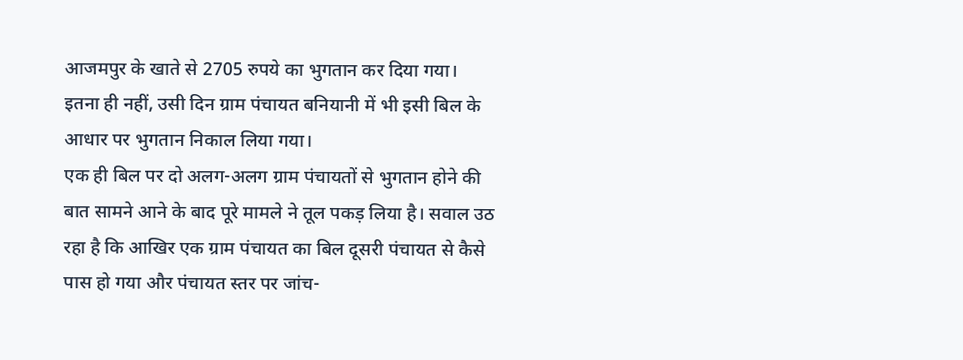आजमपुर के खाते से 2705 रुपये का भुगतान कर दिया गया। इतना ही नहीं, उसी दिन ग्राम पंचायत बनियानी में भी इसी बिल के आधार पर भुगतान निकाल लिया गया।
एक ही बिल पर दो अलग-अलग ग्राम पंचायतों से भुगतान होने की बात सामने आने के बाद पूरे मामले ने तूल पकड़ लिया है। सवाल उठ रहा है कि आखिर एक ग्राम पंचायत का बिल दूसरी पंचायत से कैसे पास हो गया और पंचायत स्तर पर जांच-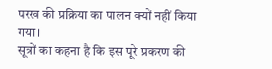परख की प्रक्रिया का पालन क्यों नहीं किया गया।
सूत्रों का कहना है कि इस पूरे प्रकरण की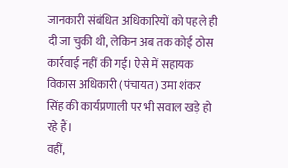जानकारी संबंधित अधिकारियों को पहले ही दी जा चुकी थी, लेकिन अब तक कोई ठोस कार्रवाई नहीं की गई। ऐसे में सहायक विकास अधिकारी (पंचायत) उमा शंकर सिंह की कार्यप्रणाली पर भी सवाल खड़े हो रहे हैं।
वहीं,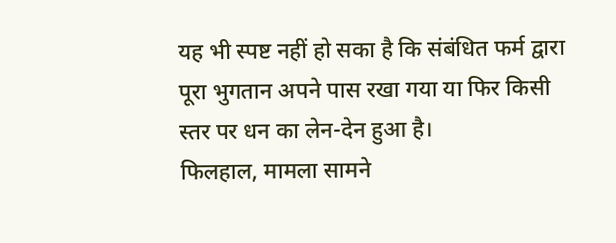यह भी स्पष्ट नहीं हो सका है कि संबंधित फर्म द्वारा पूरा भुगतान अपने पास रखा गया या फिर किसी स्तर पर धन का लेन-देन हुआ है।
फिलहाल, मामला सामने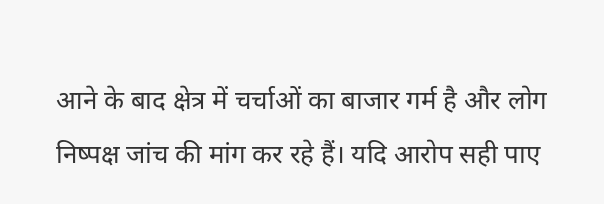आने के बाद क्षेत्र में चर्चाओं का बाजार गर्म है और लोग निष्पक्ष जांच की मांग कर रहे हैं। यदि आरोप सही पाए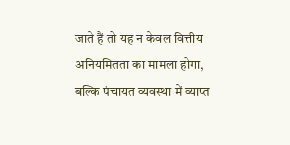जाते हैं तो यह न केवल वित्तीय अनियमितता का मामला होगा, बल्कि पंचायत व्यवस्था में व्याप्त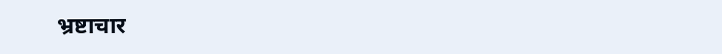भ्रष्टाचार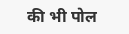की भी पोल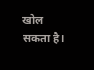खोल सकता है।